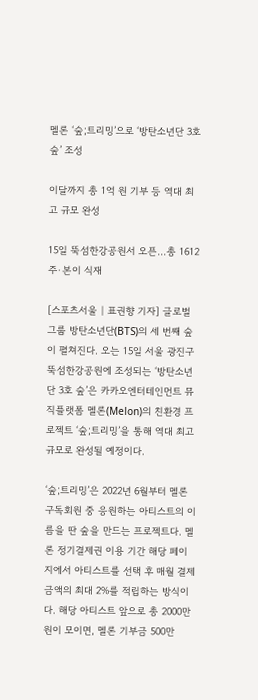멜론 ‘숲;트리밍’으로 ‘방탄소년단 3호 숲’ 조성

이달까지 총 1억 원 기부 등 역대 최고 규모 완성

15일 뚝섬한강공원서 오픈…총 1612주·본이 식재

[스포츠서울 | 표권향 기자] 글로벌 그룹 방탄소년단(BTS)의 세 번째 숲이 펼쳐진다. 오는 15일 서울 광진구 뚝섬한강공원에 조성되는 ‘방탄소년단 3호 숲’은 카카오엔터테인먼트 뮤직플랫폼 멜론(Melon)의 친환경 프로젝트 ‘숲;트리밍’을 통해 역대 최고 규모로 완성될 예정이다.

‘숲;트리밍’은 2022년 6월부터 멜론 구독회원 중 응원하는 아티스트의 이름을 딴 숲을 만드는 프로젝트다. 멜론 정기결제권 이용 기간 해당 페이지에서 아티스트를 선택 후 매월 결제 금액의 최대 2%를 적립하는 방식이다. 해당 아티스트 앞으로 총 2000만 원이 모이면, 멜론 기부금 500만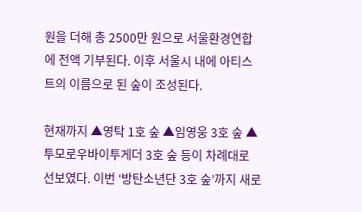원을 더해 총 2500만 원으로 서울환경연합에 전액 기부된다. 이후 서울시 내에 아티스트의 이름으로 된 숲이 조성된다.

현재까지 ▲영탁 1호 숲 ▲임영웅 3호 숲 ▲투모로우바이투게더 3호 숲 등이 차례대로 선보였다. 이번 ‘방탄소년단 3호 숲’까지 새로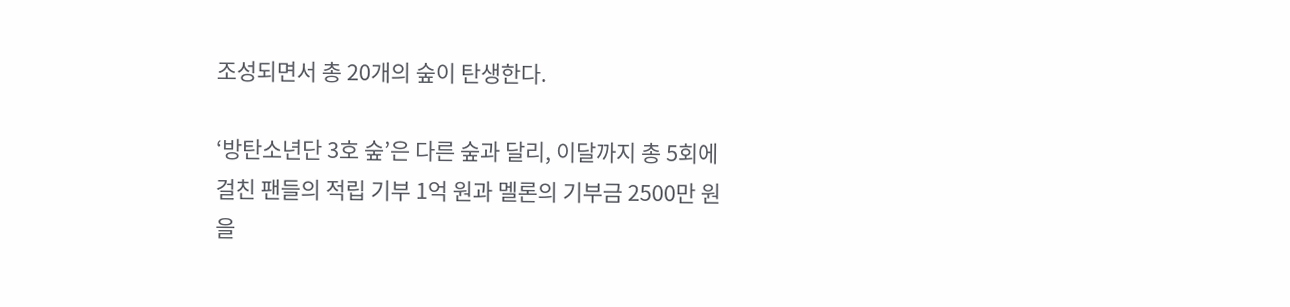조성되면서 총 20개의 숲이 탄생한다.

‘방탄소년단 3호 숲’은 다른 숲과 달리, 이달까지 총 5회에 걸친 팬들의 적립 기부 1억 원과 멜론의 기부금 2500만 원을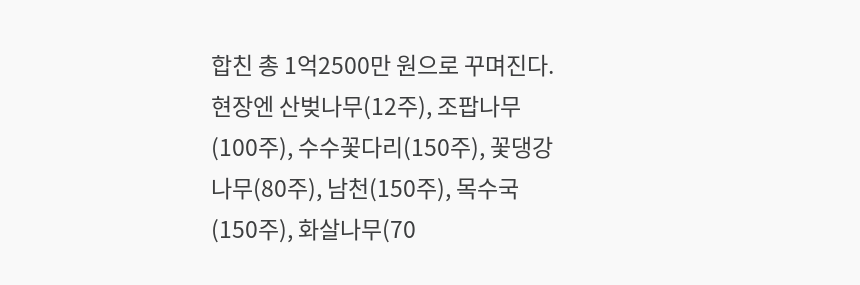합친 총 1억2500만 원으로 꾸며진다. 현장엔 산벚나무(12주), 조팝나무(100주), 수수꽃다리(150주), 꽃댕강나무(80주), 남천(150주), 목수국(150주), 화살나무(70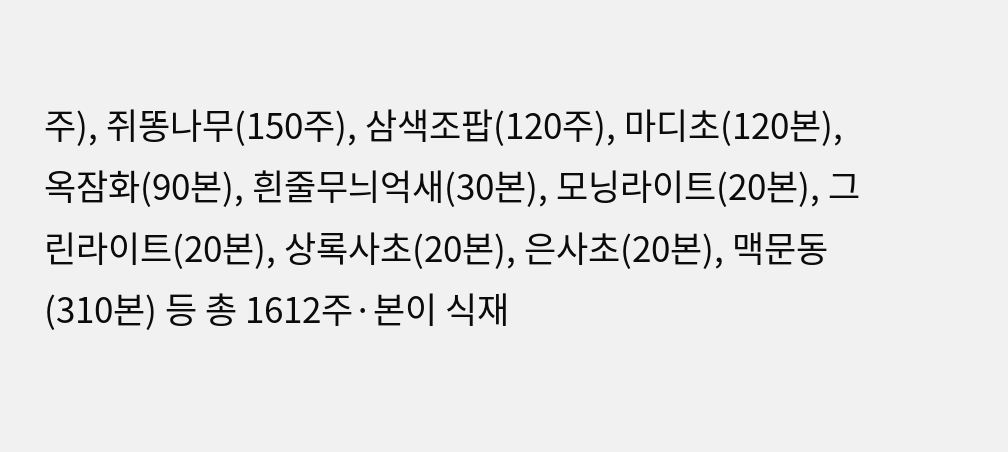주), 쥐똥나무(150주), 삼색조팝(120주), 마디초(120본), 옥잠화(90본), 흰줄무늬억새(30본), 모닝라이트(20본), 그린라이트(20본), 상록사초(20본), 은사초(20본), 맥문동(310본) 등 총 1612주·본이 식재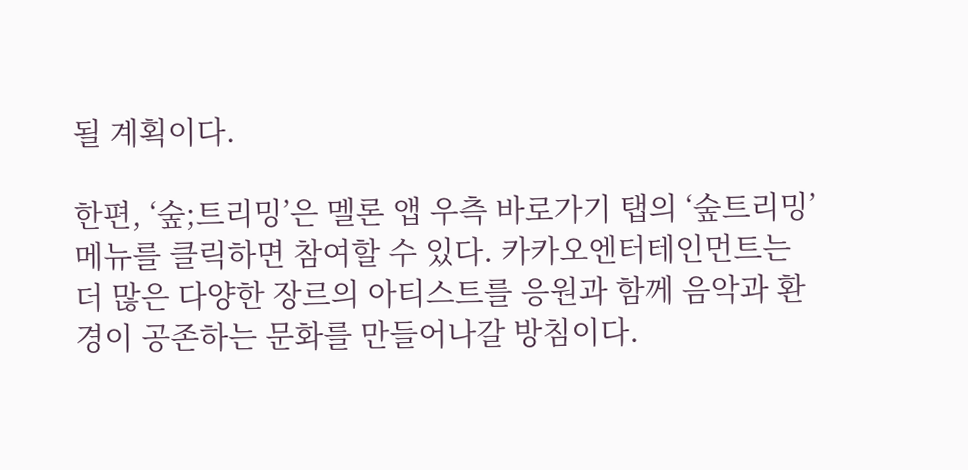될 계획이다.

한편, ‘숲;트리밍’은 멜론 앱 우측 바로가기 탭의 ‘숲트리밍’ 메뉴를 클릭하면 참여할 수 있다. 카카오엔터테인먼트는 더 많은 다양한 장르의 아티스트를 응원과 함께 음악과 환경이 공존하는 문화를 만들어나갈 방침이다.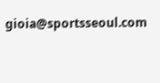gioia@sportsseoul.com